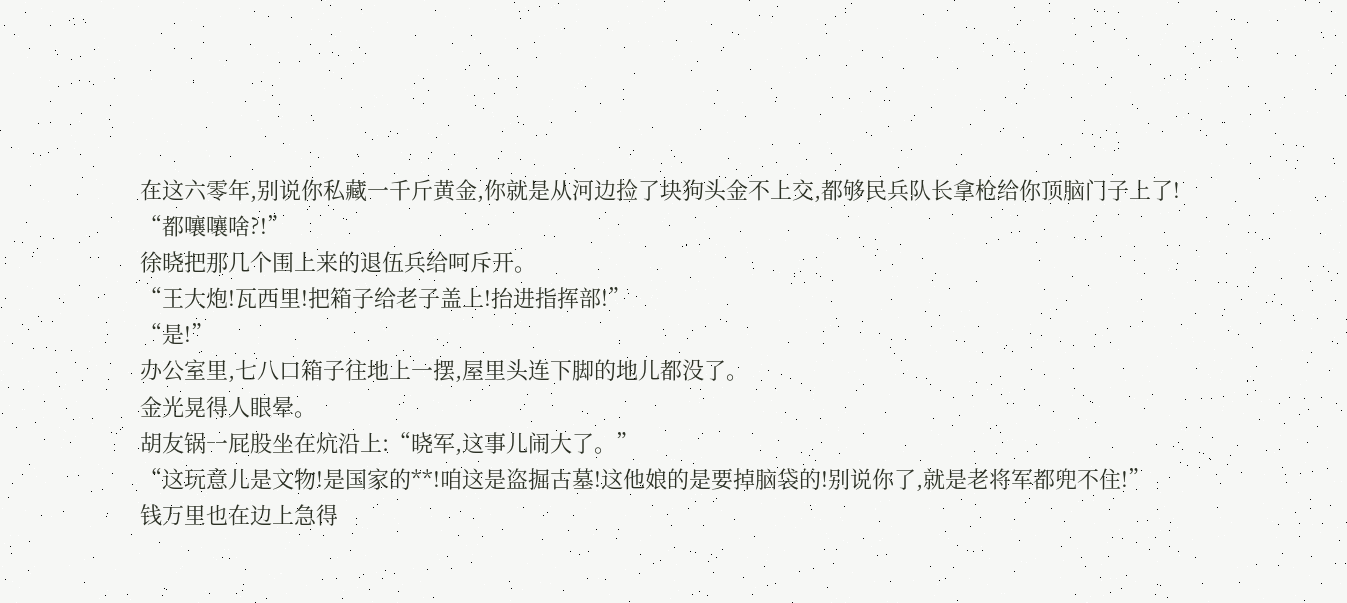在这六零年,别说你私藏一千斤黄金,你就是从河边捡了块狗头金不上交,都够民兵队长拿枪给你顶脑门子上了!
“都嚷嚷啥?!”
徐晓把那几个围上来的退伍兵给呵斥开。
“王大炮!瓦西里!把箱子给老子盖上!抬进指挥部!”
“是!”
办公室里,七八口箱子往地上一摆,屋里头连下脚的地儿都没了。
金光晃得人眼晕。
胡友锅一屁股坐在炕沿上:“晓军,这事儿闹大了。”
“这玩意儿是文物!是国家的**!咱这是盗掘古墓!这他娘的是要掉脑袋的!别说你了,就是老将军都兜不住!”
钱万里也在边上急得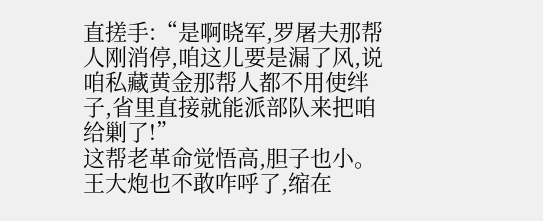直搓手:“是啊晓军,罗屠夫那帮人刚消停,咱这儿要是漏了风,说咱私藏黄金那帮人都不用使绊子,省里直接就能派部队来把咱给剿了!”
这帮老革命觉悟高,胆子也小。
王大炮也不敢咋呼了,缩在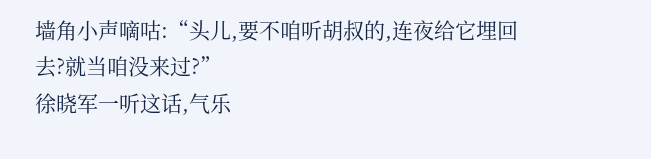墙角小声嘀咕:“头儿,要不咱听胡叔的,连夜给它埋回去?就当咱没来过?”
徐晓军一听这话,气乐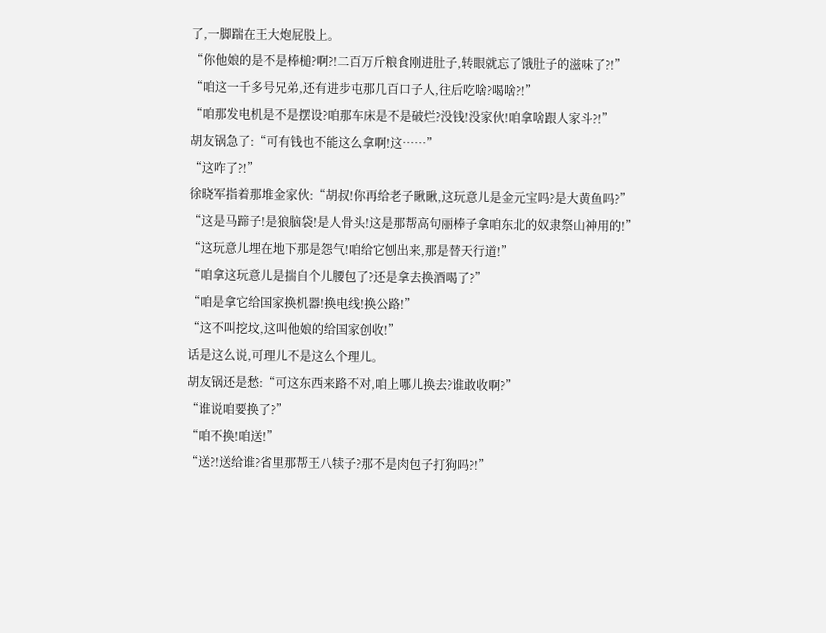了,一脚踹在王大炮屁股上。
“你他娘的是不是棒槌?啊?!二百万斤粮食刚进肚子,转眼就忘了饿肚子的滋味了?!”
“咱这一千多号兄弟,还有进步屯那几百口子人,往后吃啥?喝啥?!”
“咱那发电机是不是摆设?咱那车床是不是破烂?没钱!没家伙!咱拿啥跟人家斗?!”
胡友锅急了:“可有钱也不能这么拿啊!这……”
“这咋了?!”
徐晓军指着那堆金家伙:“胡叔!你再给老子瞅瞅,这玩意儿是金元宝吗?是大黄鱼吗?”
“这是马蹄子!是狼脑袋!是人骨头!这是那帮高句丽棒子拿咱东北的奴隶祭山神用的!”
“这玩意儿埋在地下那是怨气!咱给它刨出来,那是替天行道!”
“咱拿这玩意儿是揣自个儿腰包了?还是拿去换酒喝了?”
“咱是拿它给国家换机器!换电线!换公路!”
“这不叫挖坟,这叫他娘的给国家创收!”
话是这么说,可理儿不是这么个理儿。
胡友锅还是愁:“可这东西来路不对,咱上哪儿换去?谁敢收啊?”
“谁说咱要换了?”
“咱不换!咱送!”
“送?!送给谁?省里那帮王八犊子?那不是肉包子打狗吗?!”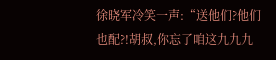徐晓军冷笑一声:“送他们?他们也配?!胡叔,你忘了咱这九九九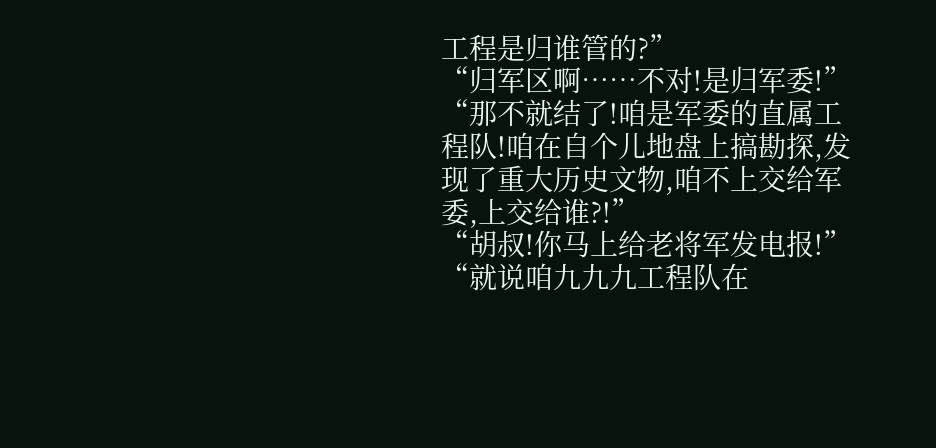工程是归谁管的?”
“归军区啊……不对!是归军委!”
“那不就结了!咱是军委的直属工程队!咱在自个儿地盘上搞勘探,发现了重大历史文物,咱不上交给军委,上交给谁?!”
“胡叔!你马上给老将军发电报!”
“就说咱九九九工程队在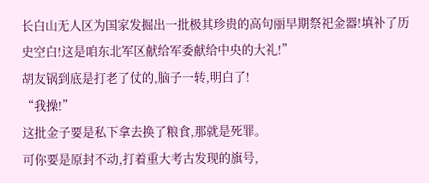长白山无人区为国家发掘出一批极其珍贵的高句丽早期祭祀金器!填补了历史空白!这是咱东北军区献给军委献给中央的大礼!”
胡友锅到底是打老了仗的,脑子一转,明白了!
“我操!”
这批金子要是私下拿去换了粮食,那就是死罪。
可你要是原封不动,打着重大考古发现的旗号,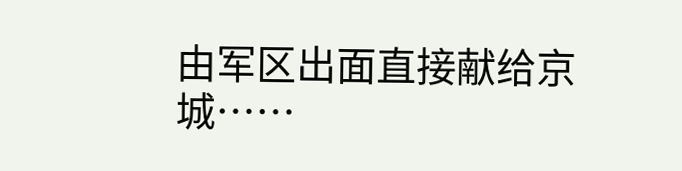由军区出面直接献给京城……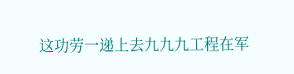这功劳一递上去九九九工程在军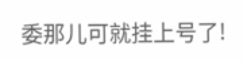委那儿可就挂上号了!